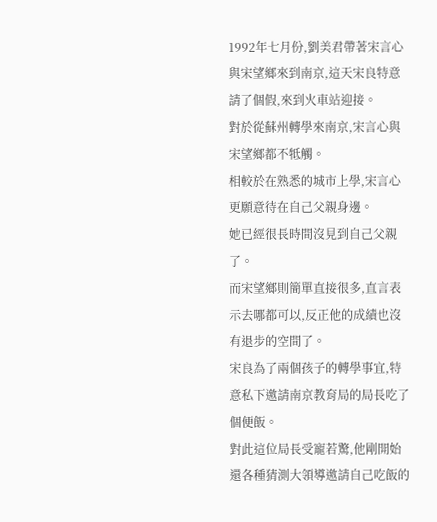1992年七月份,劉美君帶著宋言心與宋望鄉來到南京,這天宋良特意請了個假,來到火車站迎接。
對於從蘇州轉學來南京,宋言心與宋望鄉都不牴觸。
相較於在熟悉的城市上學,宋言心更願意待在自己父親身邊。
她已經很長時間沒見到自己父親了。
而宋望鄉則簡單直接很多,直言表示去哪都可以,反正他的成績也沒有退步的空間了。
宋良為了兩個孩子的轉學事宜,特意私下邀請南京教育局的局長吃了個便飯。
對此這位局長受寵若驚,他剛開始還各種猜測大領導邀請自己吃飯的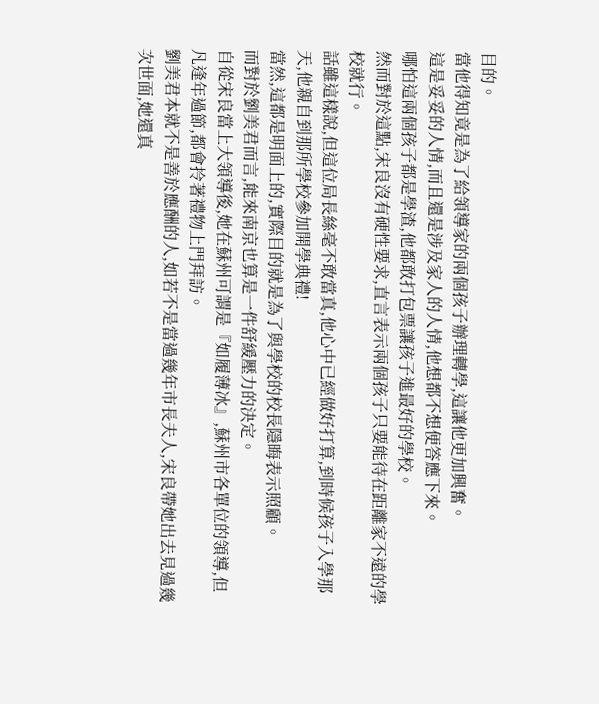目的。
當他得知竟是為了給領導家的兩個孩子辦理轉學,這讓他更加興奮。
這是妥妥的人情,而且還是涉及家人的人情,他想都不想便答應下來。
哪怕這兩個孩子都是學渣,他都敢打包票讓孩子進最好的學校。
然而對於這點,宋良沒有硬性要求,直言表示兩個孩子只要能待在距離家不遠的學校就行。
話雖這樣說,但這位局長絲毫不敢當真,他心中已經做好打算,到時候孩子入學那天,他親自到那所學校參加開學典禮!
當然,這都是明面上的,實際目的就是為了與學校的校長隱晦表示照顧。
而對於劉美君而言,能來南京也算是一件舒緩壓力的決定。
自從宋良當上大領導後,她在蘇州可謂是『如履薄冰』,蘇州市各單位的領導,但凡逢年過節,都會拎著禮物上門拜訪。
劉美君本就不是善於應酬的人,如若不是當過幾年市長夫人,宋良帶她出去見過幾次世面,她還真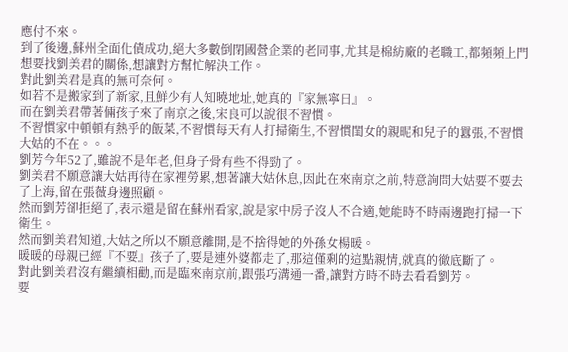應付不來。
到了後邊,蘇州全面化債成功,絕大多數倒閉國營企業的老同事,尤其是棉紡廠的老職工,都頻頻上門想要找劉美君的關係,想讓對方幫忙解決工作。
對此劉美君是真的無可奈何。
如若不是搬家到了新家,且鮮少有人知曉地址,她真的『家無寧日』。
而在劉美君帶著倆孩子來了南京之後,宋良可以說很不習慣。
不習慣家中頓頓有熱乎的飯菜,不習慣每天有人打掃衛生,不習慣閨女的親昵和兒子的囂張,不習慣大姑的不在。。。
劉芳今年52了,雖說不是年老,但身子骨有些不得勁了。
劉美君不願意讓大姑再待在家裡勞累,想著讓大姑休息,因此在來南京之前,特意詢問大姑要不要去了上海,留在張薇身邊照顧。
然而劉芳卻拒絕了,表示還是留在蘇州看家,說是家中房子沒人不合適,她能時不時兩邊跑打掃一下衛生。
然而劉美君知道,大姑之所以不願意離開,是不捨得她的外孫女楊暖。
暖暖的母親已經『不要』孩子了,要是連外婆都走了,那這僅剩的這點親情,就真的徹底斷了。
對此劉美君沒有繼續相勸,而是臨來南京前,跟張巧溝通一番,讓對方時不時去看看劉芳。
要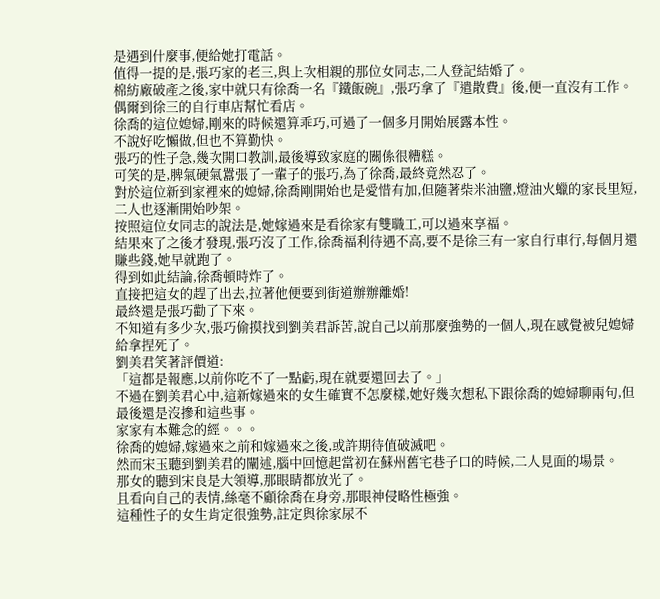是遇到什麼事,便給她打電話。
值得一提的是,張巧家的老三,與上次相親的那位女同志,二人登記結婚了。
棉紡廠破產之後,家中就只有徐喬一名『鐵飯碗』,張巧拿了『遣散費』後,便一直沒有工作。
偶爾到徐三的自行車店幫忙看店。
徐喬的這位媳婦,剛來的時候還算乖巧,可過了一個多月開始展露本性。
不說好吃懶做,但也不算勤快。
張巧的性子急,幾次開口教訓,最後導致家庭的關係很糟糕。
可笑的是,脾氣硬氣囂張了一輩子的張巧,為了徐喬,最終竟然忍了。
對於這位新到家裡來的媳婦,徐喬剛開始也是愛惜有加,但隨著柴米油鹽,燈油火蠟的家長里短,二人也逐漸開始吵架。
按照這位女同志的說法是,她嫁過來是看徐家有雙職工,可以過來享福。
結果來了之後才發現,張巧沒了工作,徐喬福利待遇不高,要不是徐三有一家自行車行,每個月還賺些錢,她早就跑了。
得到如此結論,徐喬頓時炸了。
直接把這女的趕了出去,拉著他便要到街道辦辦離婚!
最終還是張巧勸了下來。
不知道有多少次,張巧偷摸找到劉美君訴苦,說自己以前那麼強勢的一個人,現在感覺被兒媳婦給拿捏死了。
劉美君笑著評價道:
「這都是報應,以前你吃不了一點虧,現在就要還回去了。」
不過在劉美君心中,這新嫁過來的女生確實不怎麼樣,她好幾次想私下跟徐喬的媳婦聊兩句,但最後還是沒摻和這些事。
家家有本難念的經。。。
徐喬的媳婦,嫁過來之前和嫁過來之後,或許期待值破滅吧。
然而宋玉聽到劉美君的闡述,腦中回憶起當初在蘇州舊宅巷子口的時候,二人見面的場景。
那女的聽到宋良是大領導,那眼睛都放光了。
且看向自己的表情,絲毫不顧徐喬在身旁,那眼神侵略性極強。
這種性子的女生肯定很強勢,註定與徐家尿不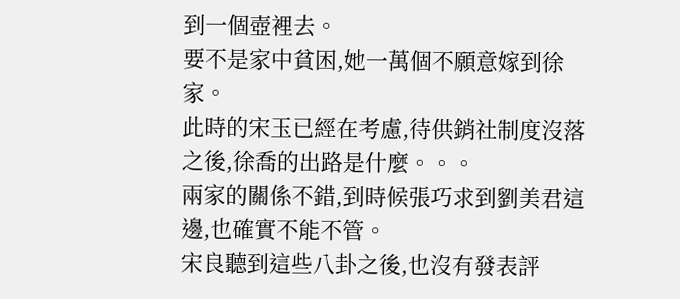到一個壺裡去。
要不是家中貧困,她一萬個不願意嫁到徐家。
此時的宋玉已經在考慮,待供銷社制度沒落之後,徐喬的出路是什麼。。。
兩家的關係不錯,到時候張巧求到劉美君這邊,也確實不能不管。
宋良聽到這些八卦之後,也沒有發表評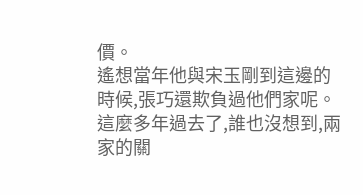價。
遙想當年他與宋玉剛到這邊的時候,張巧還欺負過他們家呢。
這麼多年過去了,誰也沒想到,兩家的關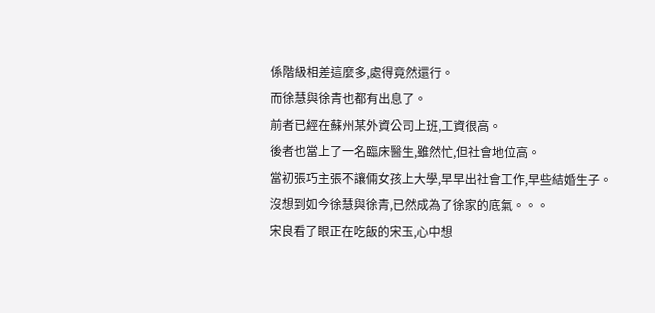係階級相差這麼多,處得竟然還行。
而徐慧與徐青也都有出息了。
前者已經在蘇州某外資公司上班,工資很高。
後者也當上了一名臨床醫生,雖然忙,但社會地位高。
當初張巧主張不讓倆女孩上大學,早早出社會工作,早些結婚生子。
沒想到如今徐慧與徐青,已然成為了徐家的底氣。。。
宋良看了眼正在吃飯的宋玉,心中想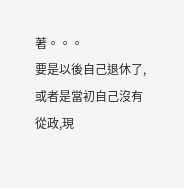著。。。
要是以後自己退休了,或者是當初自己沒有從政,現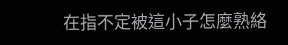在指不定被這小子怎麼熟絡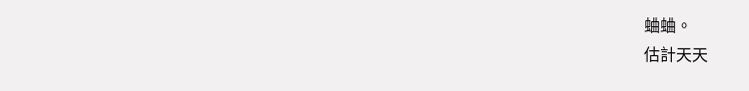蛐蛐。
估計天天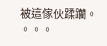被這傢伙蹂躪。
。。。